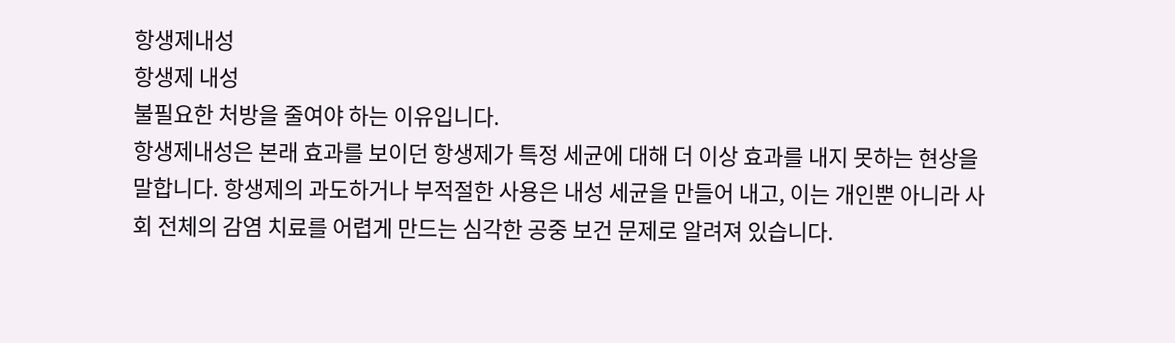항생제내성
항생제 내성
불필요한 처방을 줄여야 하는 이유입니다.
항생제내성은 본래 효과를 보이던 항생제가 특정 세균에 대해 더 이상 효과를 내지 못하는 현상을 말합니다. 항생제의 과도하거나 부적절한 사용은 내성 세균을 만들어 내고, 이는 개인뿐 아니라 사회 전체의 감염 치료를 어렵게 만드는 심각한 공중 보건 문제로 알려져 있습니다.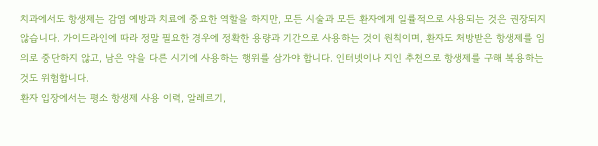치과에서도 항생제는 감염 예방과 치료에 중요한 역할을 하지만, 모든 시술과 모든 환자에게 일률적으로 사용되는 것은 권장되지 않습니다. 가이드라인에 따라 정말 필요한 경우에 정확한 용량과 기간으로 사용하는 것이 원칙이며, 환자도 처방받은 항생제를 임의로 중단하지 않고, 남은 약을 다른 시기에 사용하는 행위를 삼가야 합니다. 인터넷이나 지인 추천으로 항생제를 구해 복용하는 것도 위험합니다.
환자 입장에서는 평소 항생제 사용 이력, 알레르기,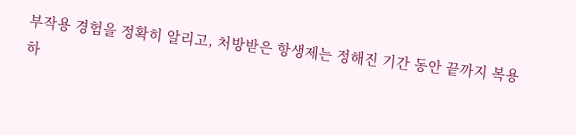부작용 경험을 정확히 알리고, 처방받은 항생제는 정해진 기간 동안 끝까지 복용하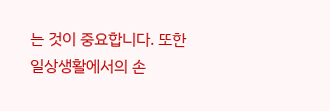는 것이 중요합니다. 또한 일상생활에서의 손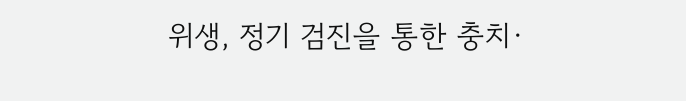위생, 정기 검진을 통한 충치·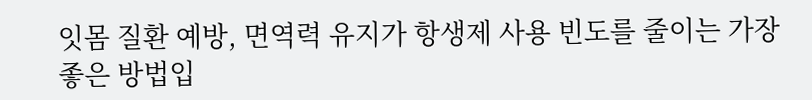잇몸 질환 예방, 면역력 유지가 항생제 사용 빈도를 줄이는 가장 좋은 방법입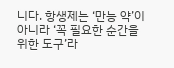니다. 항생제는 ‘만능 약’이 아니라 ‘꼭 필요한 순간을 위한 도구’라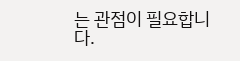는 관점이 필요합니다.